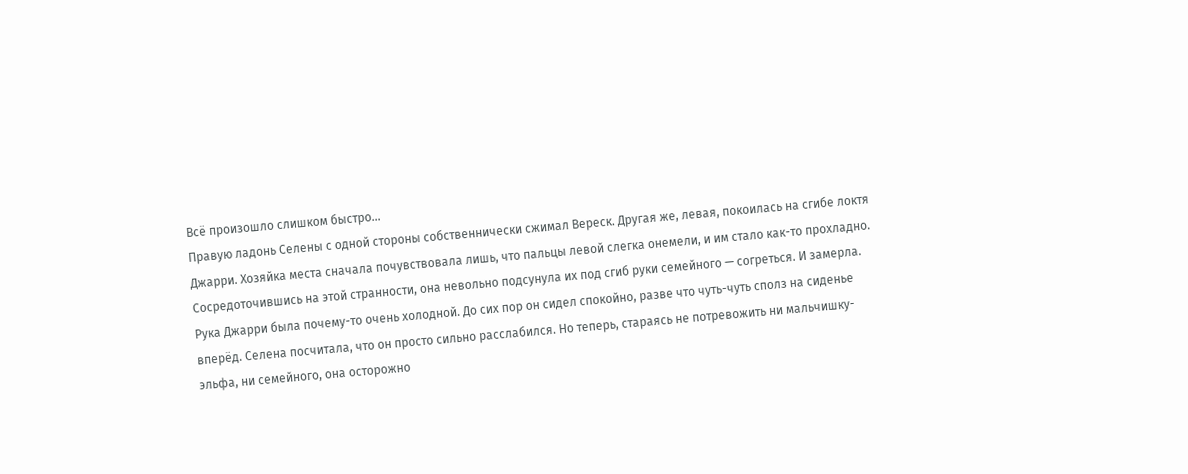Всё произошло слишком быстро…
Правую ладонь Селены с одной стороны собственнически сжимал Вереск. Другая же, левая, покоилась на сгибе локтя Джарри. Хозяйка места сначала почувствовала лишь, что пальцы левой слегка онемели, и им стало как-то прохладно. Сосредоточившись на этой странности, она невольно подсунула их под сгиб руки семейного — согреться. И замерла. Рука Джарри была почему-то очень холодной. До сих пор он сидел спокойно, разве что чуть-чуть сполз на сиденье вперёд. Селена посчитала, что он просто сильно расслабился. Но теперь, стараясь не потревожить ни мальчишку-эльфа, ни семейного, она осторожно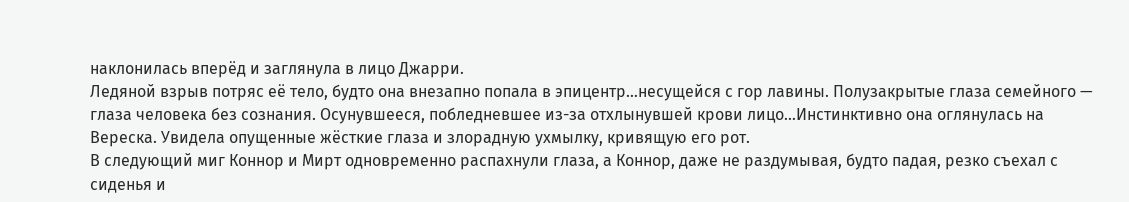наклонилась вперёд и заглянула в лицо Джарри.
Ледяной взрыв потряс её тело, будто она внезапно попала в эпицентр…несущейся с гор лавины. Полузакрытые глаза семейного — глаза человека без сознания. Осунувшееся, побледневшее из-за отхлынувшей крови лицо…Инстинктивно она оглянулась на Вереска. Увидела опущенные жёсткие глаза и злорадную ухмылку, кривящую его рот.
В следующий миг Коннор и Мирт одновременно распахнули глаза, а Коннор, даже не раздумывая, будто падая, резко съехал с сиденья и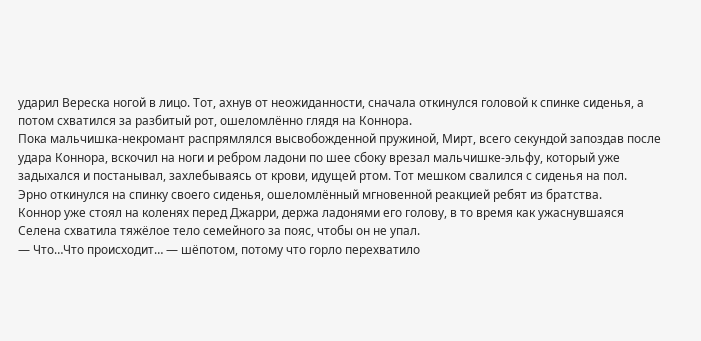ударил Вереска ногой в лицо. Тот, ахнув от неожиданности, сначала откинулся головой к спинке сиденья, а потом схватился за разбитый рот, ошеломлённо глядя на Коннора.
Пока мальчишка-некромант распрямлялся высвобожденной пружиной, Мирт, всего секундой запоздав после удара Коннора, вскочил на ноги и ребром ладони по шее сбоку врезал мальчишке-эльфу, который уже задыхался и постанывал, захлебываясь от крови, идущей ртом. Тот мешком свалился с сиденья на пол.
Эрно откинулся на спинку своего сиденья, ошеломлённый мгновенной реакцией ребят из братства.
Коннор уже стоял на коленях перед Джарри, держа ладонями его голову, в то время как ужаснувшаяся Селена схватила тяжёлое тело семейного за пояс, чтобы он не упал.
— Что…Что происходит… — шёпотом, потому что горло перехватило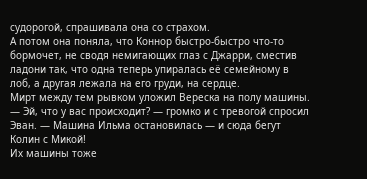судорогой, спрашивала она со страхом.
А потом она поняла, что Коннор быстро-быстро что-то бормочет, не сводя немигающих глаз с Джарри, сместив ладони так, что одна теперь упиралась её семейному в лоб, а другая лежала на его груди, на сердце.
Мирт между тем рывком уложил Вереска на полу машины.
— Эй, что у вас происходит? — громко и с тревогой спросил Эван. — Машина Ильма остановилась — и сюда бегут Колин с Микой!
Их машины тоже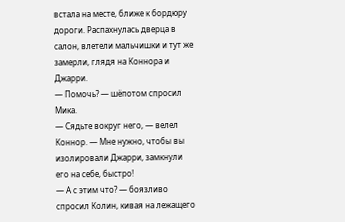встала на месте, ближе к бордюру дороги. Распахнулась дверца в салон, влетели мальчишки и тут же замерли, глядя на Коннора и Джарри.
— Помочь? — шёпотом спросил Мика.
— Сядьте вокруг него, — велел Коннор. — Мне нужно, чтобы вы изолировали Джарри, замкнули его на себе, быстро!
— А с этим что? — боязливо спросил Колин, кивая на лежащего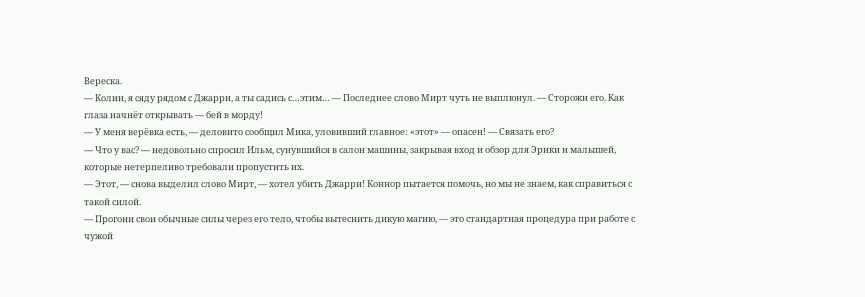Вереска.
— Колин, я сяду рядом с Джарри, а ты садись с…этим… — Последнее слово Мирт чуть не выплюнул. — Сторожи его. Как глаза начнёт открывать — бей в морду!
— У меня верёвка есть, — деловито сообщил Мика, уловивший главное: «этот» — опасен! — Связать его?
— Что у вас? — недовольно спросил Ильм, сунувшийся в салон машины, закрывая вход и обзор для Эрики и малышей, которые нетерпеливо требовали пропустить их.
— Этот, — снова выделил слово Мирт, — хотел убить Джарри! Коннор пытается помочь, но мы не знаем, как справиться с такой силой.
— Прогони свои обычные силы через его тело, чтобы вытеснить дикую магию, — это стандартная процедура при работе с чужой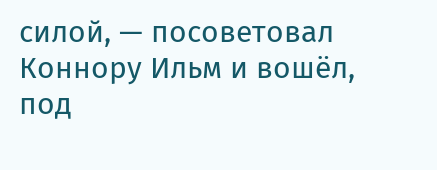силой, — посоветовал Коннору Ильм и вошёл, под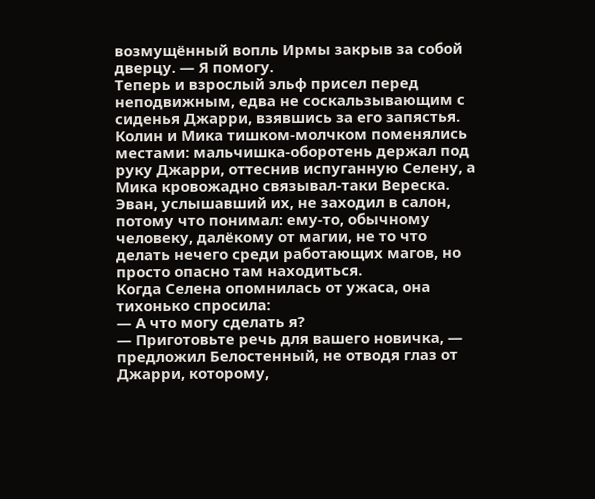возмущённый вопль Ирмы закрыв за собой дверцу. — Я помогу.
Теперь и взрослый эльф присел перед неподвижным, едва не соскальзывающим с сиденья Джарри, взявшись за его запястья.
Колин и Мика тишком-молчком поменялись местами: мальчишка-оборотень держал под руку Джарри, оттеснив испуганную Селену, а Мика кровожадно связывал-таки Вереска. Эван, услышавший их, не заходил в салон, потому что понимал: ему-то, обычному человеку, далёкому от магии, не то что делать нечего среди работающих магов, но просто опасно там находиться.
Когда Селена опомнилась от ужаса, она тихонько спросила:
— А что могу сделать я?
— Приготовьте речь для вашего новичка, — предложил Белостенный, не отводя глаз от Джарри, которому,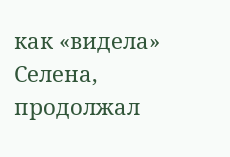как «видела» Селена, продолжал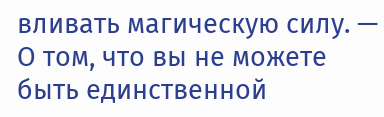вливать магическую силу. — О том, что вы не можете быть единственной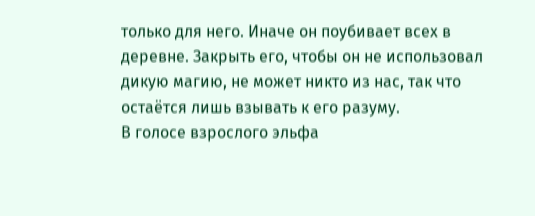только для него. Иначе он поубивает всех в деревне. Закрыть его, чтобы он не использовал дикую магию, не может никто из нас, так что остаётся лишь взывать к его разуму.
В голосе взрослого эльфа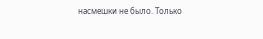насмешки не было. Только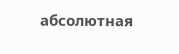абсолютная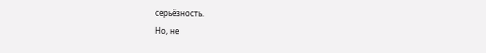серьёзность.
Но, не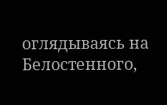оглядываясь на Белостенного,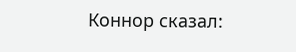Коннор сказал: